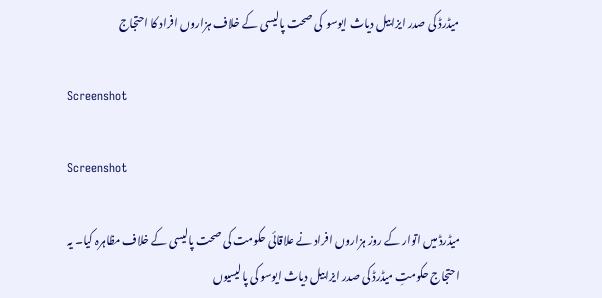میڈرڈ کی صدر ایزابیل دیاث ایوسو  کی صحت پالیسی کے خلاف ہزاروں افراد کا احتجاج

Screenshot

Screenshot

میڈرڈ میں اتوار کے روز ہزاروں افراد نے علاقائی حکومت کی صحت پالیسی کے خلاف مظاہرہ کیا۔ یہ احتجاج حکومتِ میڈرڈ کی صدر ایزابیل دیاث ایوسو کی پالیسیوں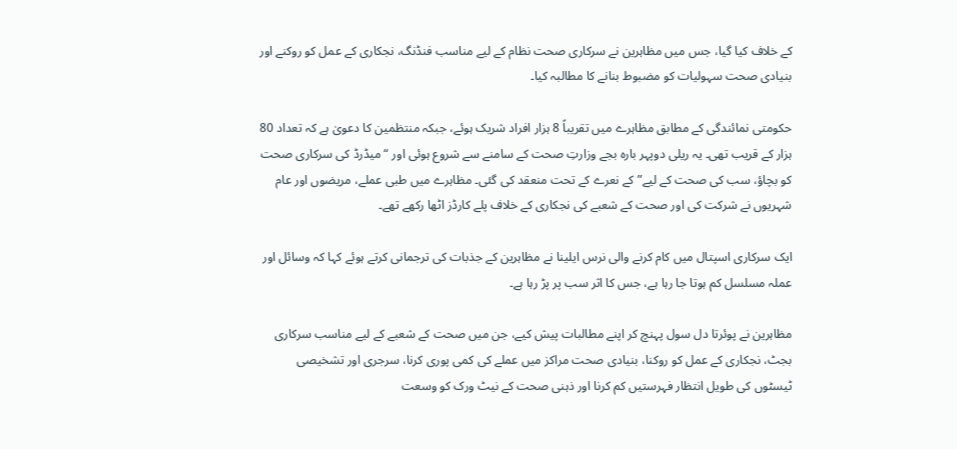کے خلاف کیا گیا، جس میں مظاہرین نے سرکاری صحت نظام کے لیے مناسب فنڈنگ، نجکاری کے عمل کو روکنے اور بنیادی صحت سہولیات کو مضبوط بنانے کا مطالبہ کیا۔

حکومتی نمائندگی کے مطابق مظاہرے میں تقریباً 8 ہزار افراد شریک ہوئے، جبکہ منتظمین کا دعویٰ ہے کہ تعداد 80 ہزار کے قریب تھی۔ یہ ریلی دوپہر بارہ بجے وزارتِ صحت کے سامنے سے شروع ہوئی اور “میڈرڈ کی سرکاری صحت کو بچاؤ، سب کی صحت کے لیے” کے نعرے کے تحت منعقد کی گئی۔ مظاہرے میں طبی عملے، مریضوں اور عام شہریوں نے شرکت کی اور صحت کے شعبے کی نجکاری کے خلاف پلے کارڈز اٹھا رکھے تھے۔

ایک سرکاری اسپتال میں کام کرنے والی نرس ایلینا نے مظاہرین کے جذبات کی ترجمانی کرتے ہوئے کہا کہ وسائل اور عملہ مسلسل کم ہوتا جا رہا ہے، جس کا اثر سب پر پڑ رہا ہے۔

مظاہرین نے پوئرتا دل سول پہنچ کر اپنے مطالبات پیش کیے، جن میں صحت کے شعبے کے لیے مناسب سرکاری بجٹ، نجکاری کے عمل کو روکنا، بنیادی صحت مراکز میں عملے کی کمی پوری کرنا، سرجری اور تشخیصی ٹیسٹوں کی طویل انتظار فہرستیں کم کرنا اور ذہنی صحت کے نیٹ ورک کو وسعت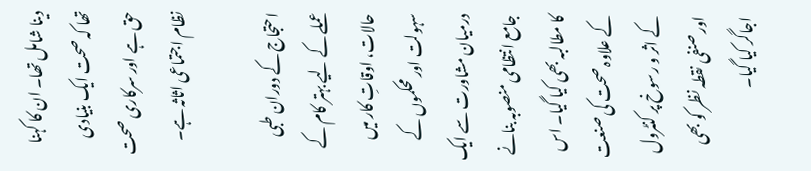دینا شامل تھا۔ ان کا کہنا تھا کہ صحت ایک بنیادی حق ہے اور سرکاری صحت نظام اجتماعی اثاثہ ہے۔

احتجاج کے دوران طبی عملے کے لیے بہتر کام کے حالات، اوقاتِ کار میں سہولت اور محکموں کے درمیان مشاورت سے ایک جامع انتظامی منصوبہ بنانے کا مطالبہ بھی کیا گیا۔ اس کے علاوہ صحت کی صنعت کے اثر و رسوخ پر کنٹرول اور صنفی نقطہ نظر کو بھی اجاگر کیا گیا۔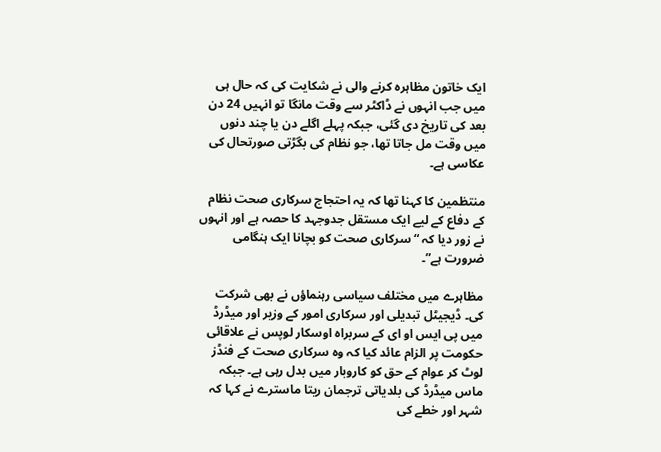ایک خاتون مظاہرہ کرنے والی نے شکایت کی کہ حال ہی میں جب انہوں نے ڈاکٹر سے وقت مانگا تو انہیں 24 دن بعد کی تاریخ دی گئی، جبکہ پہلے اگلے دن یا چند دنوں میں وقت مل جاتا تھا، جو نظام کی بگڑتی صورتحال کی عکاسی ہے۔

منتظمین کا کہنا تھا کہ یہ احتجاج سرکاری صحت نظام کے دفاع کے لیے ایک مستقل جدوجہد کا حصہ ہے اور انہوں نے زور دیا کہ “سرکاری صحت کو بچانا ایک ہنگامی ضرورت ہے”۔

مظاہرے میں مختلف سیاسی رہنماؤں نے بھی شرکت کی۔ ڈیجیٹل تبدیلی اور سرکاری امور کے وزیر اور میڈرڈ میں پی ایس او ای کے سربراہ اوسکار لوپس نے علاقائی حکومت پر الزام عائد کیا کہ وہ سرکاری صحت کے فنڈز لوٹ کر عوام کے حق کو کاروبار میں بدل رہی ہے۔ جبکہ ماس میڈرڈ کی بلدیاتی ترجمان ریتا ماسترے نے کہا کہ شہر اور خطے کی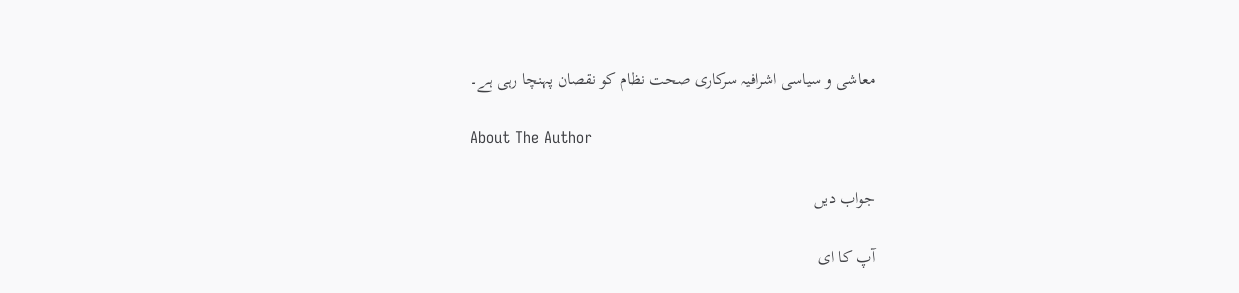معاشی و سیاسی اشرافیہ سرکاری صحت نظام کو نقصان پہنچا رہی ہے۔

About The Author

جواب دیں

آپ کا ای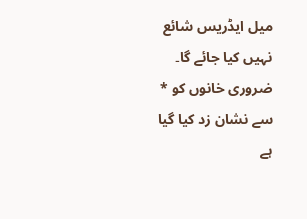میل ایڈریس شائع نہیں کیا جائے گا۔ ضروری خانوں کو * سے نشان زد کیا گیا ہے